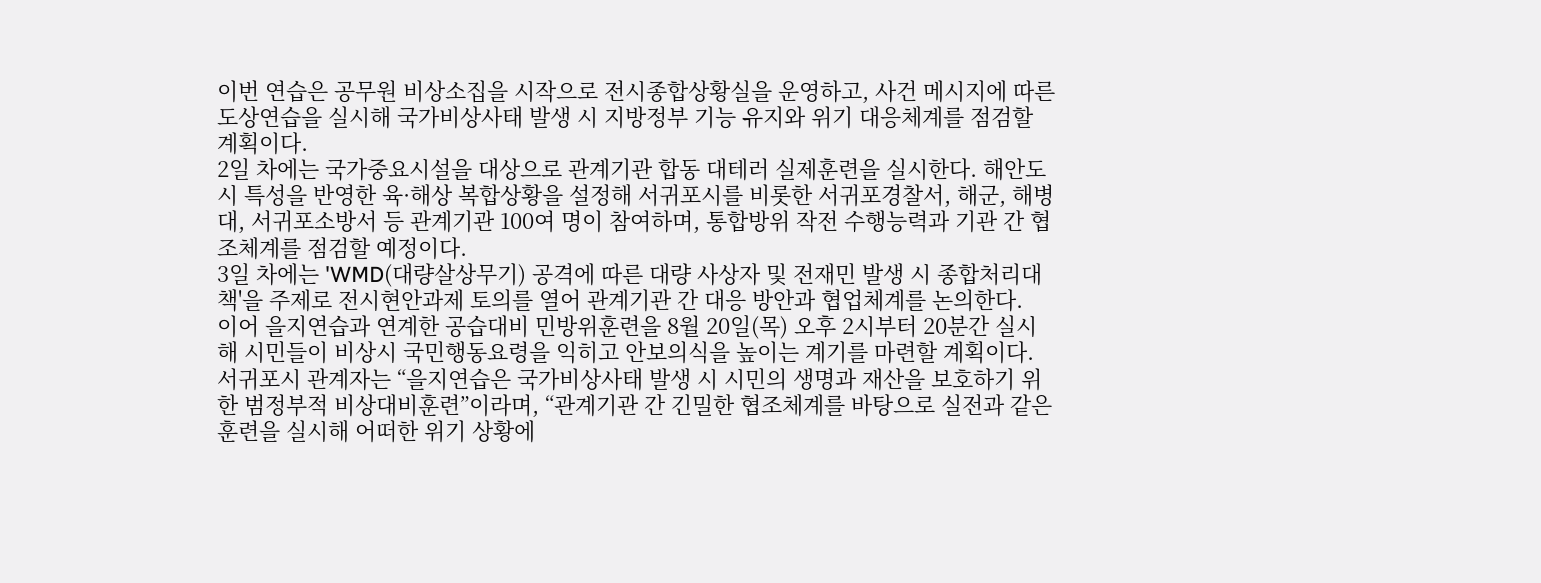이번 연습은 공무원 비상소집을 시작으로 전시종합상황실을 운영하고, 사건 메시지에 따른 도상연습을 실시해 국가비상사태 발생 시 지방정부 기능 유지와 위기 대응체계를 점검할 계획이다.
2일 차에는 국가중요시설을 대상으로 관계기관 합동 대테러 실제훈련을 실시한다. 해안도시 특성을 반영한 육·해상 복합상황을 설정해 서귀포시를 비롯한 서귀포경찰서, 해군, 해병대, 서귀포소방서 등 관계기관 100여 명이 참여하며, 통합방위 작전 수행능력과 기관 간 협조체계를 점검할 예정이다.
3일 차에는 'WMD(대량살상무기) 공격에 따른 대량 사상자 및 전재민 발생 시 종합처리대책'을 주제로 전시현안과제 토의를 열어 관계기관 간 대응 방안과 협업체계를 논의한다.
이어 을지연습과 연계한 공습대비 민방위훈련을 8월 20일(목) 오후 2시부터 20분간 실시해 시민들이 비상시 국민행동요령을 익히고 안보의식을 높이는 계기를 마련할 계획이다.
서귀포시 관계자는 “을지연습은 국가비상사태 발생 시 시민의 생명과 재산을 보호하기 위한 범정부적 비상대비훈련”이라며, “관계기관 간 긴밀한 협조체계를 바탕으로 실전과 같은 훈련을 실시해 어떠한 위기 상황에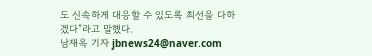도 신속하게 대응할 수 있도록 최선을 다하겠다”라고 말했다.
남재옥 기자 jbnews24@naver.com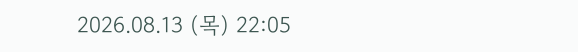2026.08.13 (목) 22:05